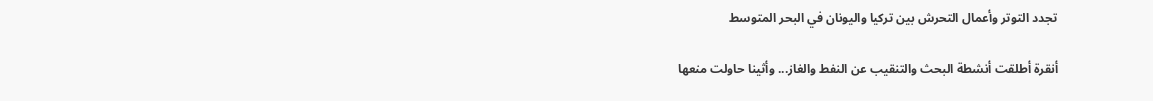تجدد التوتر وأعمال التحرش بين تركيا واليونان في البحر المتوسط

أنقرة أطلقت أنشطة البحث والتنقيب عن النفط والغاز... وأثينا حاولت منعها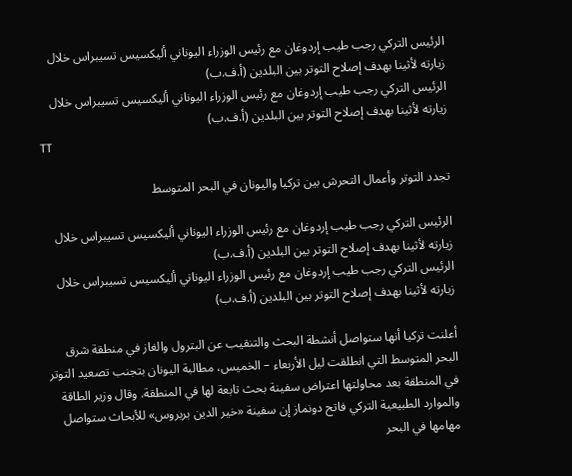الرئيس التركي رجب طيب إردوغان مع رئيس الوزراء اليوناني أليكسيس تسيبراس خلال زيارته لأثينا بهدف إصلاح التوتر بين البلدين (أ.ف.ب)
الرئيس التركي رجب طيب إردوغان مع رئيس الوزراء اليوناني أليكسيس تسيبراس خلال زيارته لأثينا بهدف إصلاح التوتر بين البلدين (أ.ف.ب)
TT

تجدد التوتر وأعمال التحرش بين تركيا واليونان في البحر المتوسط

الرئيس التركي رجب طيب إردوغان مع رئيس الوزراء اليوناني أليكسيس تسيبراس خلال زيارته لأثينا بهدف إصلاح التوتر بين البلدين (أ.ف.ب)
الرئيس التركي رجب طيب إردوغان مع رئيس الوزراء اليوناني أليكسيس تسيبراس خلال زيارته لأثينا بهدف إصلاح التوتر بين البلدين (أ.ف.ب)

أعلنت تركيا أنها ستواصل أنشطة البحث والتنقيب عن البترول والغاز في منطقة شرق البحر المتوسط التي انطلقت ليل الأربعاء – الخميس، مطالبة اليونان بتجنب تصعيد التوتر في المنطقة بعد محاولتها اعتراض سفينة بحث تابعة لها في المنطقة. وقال وزير الطاقة والموارد الطبيعية التركي فاتح دونماز إن سفينة «خير الدين بربروس» للأبحاث ستواصل مهامها في البحر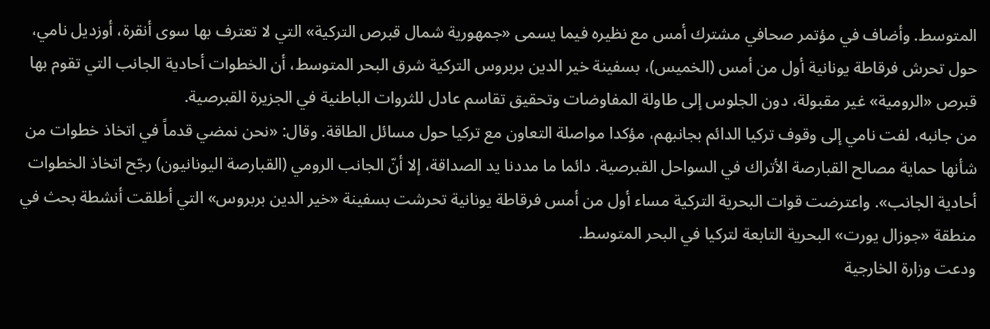المتوسط. وأضاف في مؤتمر صحافي مشترك أمس مع نظيره فيما يسمى «جمهورية شمال قبرص التركية» التي لا تعترف بها سوى أنقرة، أوزديل نامي، حول تحرش فرقاطة يونانية أول من أمس (الخميس)، بسفينة خير الدين بربروس التركية شرق البحر المتوسط، أن الخطوات أحادية الجانب التي تقوم بها قبرص «الرومية» غير مقبولة، دون الجلوس إلى طاولة المفاوضات وتحقيق تقاسم عادل للثروات الباطنية في الجزيرة القبرصية.
من جانبه، لفت نامي إلى وقوف تركيا الدائم بجانبهم، مؤكدا مواصلة التعاون مع تركيا حول مسائل الطاقة. وقال: «نحن نمضي قدماً في اتخاذ خطوات من شأنها حماية مصالح القبارصة الأتراك في السواحل القبرصية. دائما ما مددنا يد الصداقة، إلا أنّ الجانب الرومي (القبارصة اليونانيون) رجّح اتخاذ الخطوات أحادية الجانب». واعترضت قوات البحرية التركية مساء أول من أمس فرقاطة يونانية تحرشت بسفينة «خير الدين بربروس» التي أطلقت أنشطة بحث في منطقة «جوزال يورت» البحرية التابعة لتركيا في البحر المتوسط.
ودعت وزارة الخارجية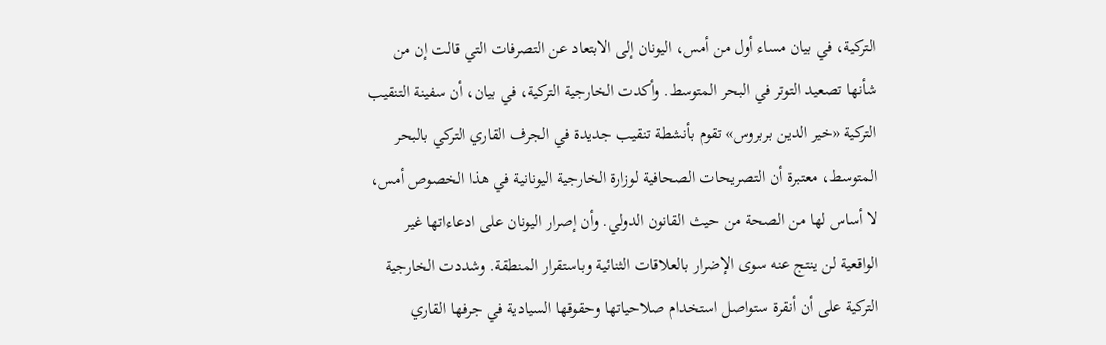التركية، في بيان مساء أول من أمس، اليونان إلى الابتعاد عن التصرفات التي قالت إن من شأنها تصعيد التوتر في البحر المتوسط. وأكدت الخارجية التركية، في بيان، أن سفينة التنقيب التركية «خير الدين بربروس» تقوم بأنشطة تنقيب جديدة في الجرف القاري التركي بالبحر المتوسط، معتبرة أن التصريحات الصحافية لوزارة الخارجية اليونانية في هذا الخصوص أمس، لا أساس لها من الصحة من حيث القانون الدولي. وأن إصرار اليونان على ادعاءاتها غير الواقعية لن ينتج عنه سوى الإضرار بالعلاقات الثنائية وباستقرار المنطقة. وشددت الخارجية التركية على أن أنقرة ستواصل استخدام صلاحياتها وحقوقها السيادية في جرفها القاري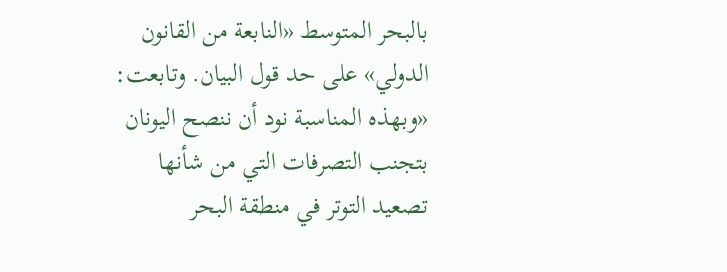بالبحر المتوسط «النابعة من القانون الدولي» على حد قول البيان. وتابعت: «وبهذه المناسبة نود أن ننصح اليونان بتجنب التصرفات التي من شأنها تصعيد التوتر في منطقة البحر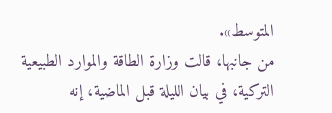المتوسط».
من جانبها، قالت وزارة الطاقة والموارد الطبيعية التركية، في بيان الليلة قبل الماضية، إنه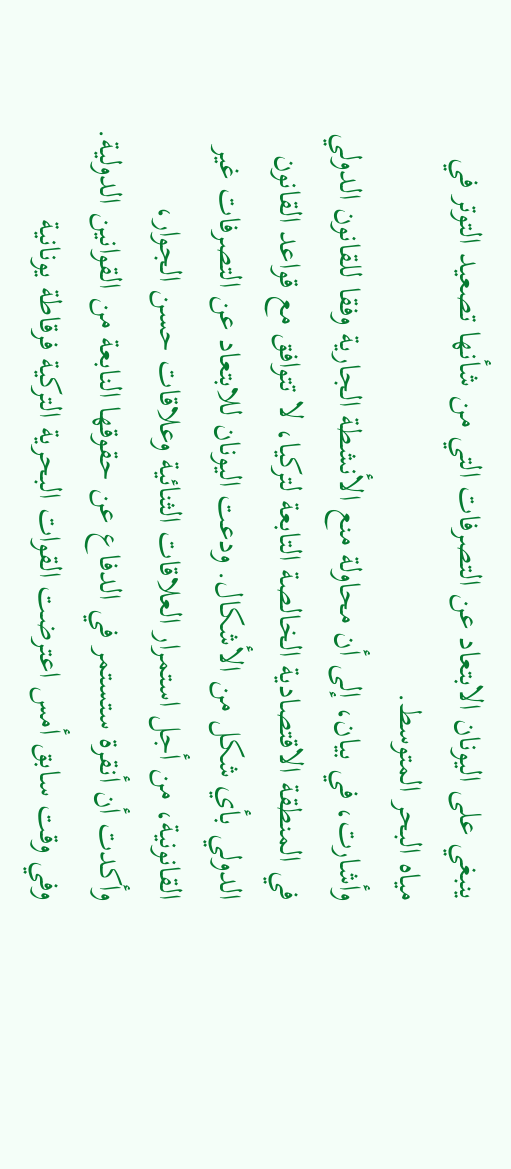ينبغي على اليونان الابتعاد عن التصرفات التي من شأنها تصعيد التوتر في مياه البحر المتوسط.
وأشارت، في بيان، إلى أن محاولة منع الأنشطة الجارية وفقا للقانون الدولي في المنطقة الاقتصادية الخالصة التابعة لتركيا، لا تتوافق مع قواعد القانون الدولي بأي شكل من الأشكال. ودعت اليونان للابتعاد عن التصرفات غير القانونية، من أجل استمرار العلاقات الثنائية وعلاقات حسن الجوار، وأكدت أن أنقرة ستستمر في الدفاع عن حقوقها النابعة من القوانين الدولية.
وفي وقت سابق أمس اعترضت القوات البحرية التركية فرقاطة يونانية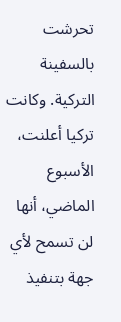تحرشت بالسفينة التركية. وكانت تركيا أعلنت، الأسبوع الماضي، أنها لن تسمح لأي جهة بتنفيذ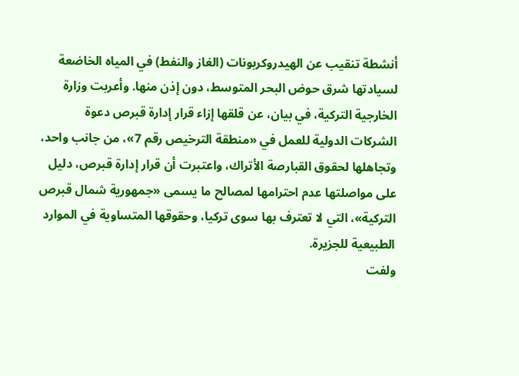أنشطة تنقيب عن الهيدروكربونات (الغاز والنفط) في المياه الخاضعة لسيادتها شرق حوض البحر المتوسط، دون إذن منها. وأعربت وزارة الخارجية التركية، في بيان، عن قلقها إزاء قرار إدارة قبرص دعوة الشركات الدولية للعمل في «منطقة الترخيص رقم 7»، من جانب واحد، وتجاهلها لحقوق القبارصة الأتراك، واعتبرت أن قرار إدارة قبرص، دليل على مواصلتها عدم احترامها لمصالح ما يسمى «جمهورية شمال قبرص التركية»، التي لا تعترف بها سوى تركيا، وحقوقها المتساوية في الموارد الطبيعية للجزيرة.
ولفت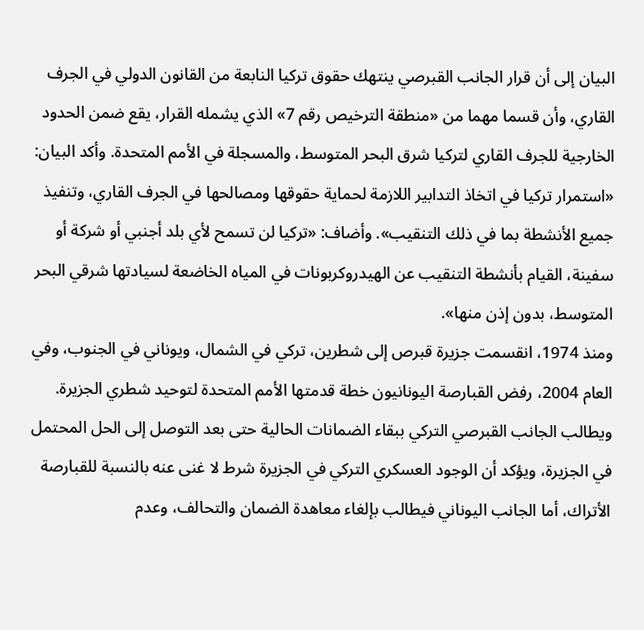البيان إلى أن قرار الجانب القبرصي ينتهك حقوق تركيا النابعة من القانون الدولي في الجرف القاري، وأن قسما مهما من «منطقة الترخيص رقم 7» الذي يشمله القرار، يقع ضمن الحدود الخارجية للجرف القاري لتركيا شرق البحر المتوسط، والمسجلة في الأمم المتحدة. وأكد البيان: «استمرار تركيا في اتخاذ التدابير اللازمة لحماية حقوقها ومصالحها في الجرف القاري، وتنفيذ جميع الأنشطة بما في ذلك التنقيب». وأضاف: «تركيا لن تسمح لأي بلد أجنبي أو شركة أو سفينة، القيام بأنشطة التنقيب عن الهيدروكربونات في المياه الخاضعة لسيادتها شرقي البحر المتوسط، بدون إذن منها».
ومنذ 1974، انقسمت جزيرة قبرص إلى شطرين، تركي في الشمال، ويوناني في الجنوب، وفي العام 2004، رفض القبارصة اليونانيون خطة قدمتها الأمم المتحدة لتوحيد شطري الجزيرة.
ويطالب الجانب القبرصي التركي ببقاء الضمانات الحالية حتى بعد التوصل إلى الحل المحتمل في الجزيرة، ويؤكد أن الوجود العسكري التركي في الجزيرة شرط لا غنى عنه بالنسبة للقبارصة الأتراك، أما الجانب اليوناني فيطالب بإلغاء معاهدة الضمان والتحالف، وعدم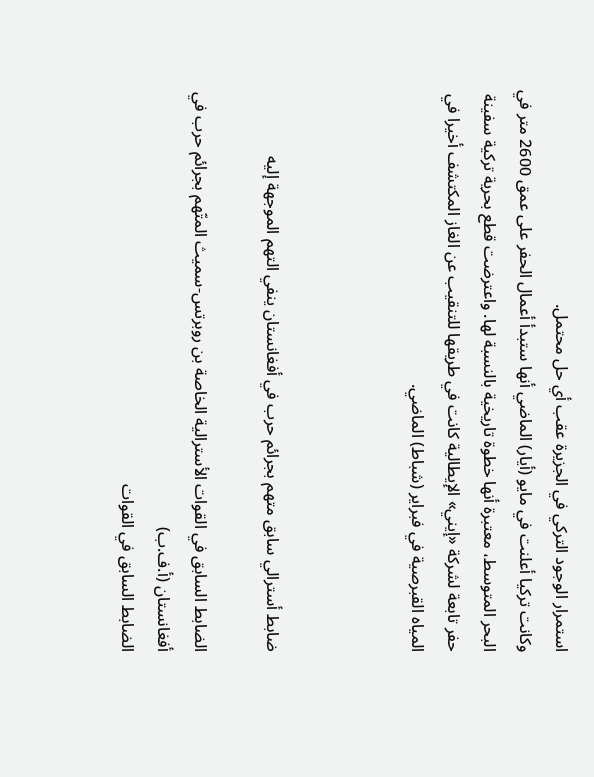استمرار الوجود التركي في الجزيرة عقب أي حل محتمل.
وكانت تركيا أعلنت في مايو (أيار) الماضي أنها ستبدأ أعمال الحفر على عمق 2600 متر في البحر المتوسط، معتبرة أنها خطوة تاريخية بالنسبة لها. واعترضت قطع بحرية تركية سفينة حفر تابعة لشركة «إيني» الإيطالية كانت في طريقها للتنقيب عن الغاز المكتشف أخيرا في المياه القبرصية في فبراير (شباط) الماضي.



ضابط أسترالي سابق متهم بجرائم حرب في أفغانستان ينفي التهم الموجهة إليه

الضابط السابق في القوات الأسترالية الخاصة بن روبرتس-سميث المتّهم بجرائم حرب في أفغانستان (أ.ف.ب)
الضابط السابق في القوات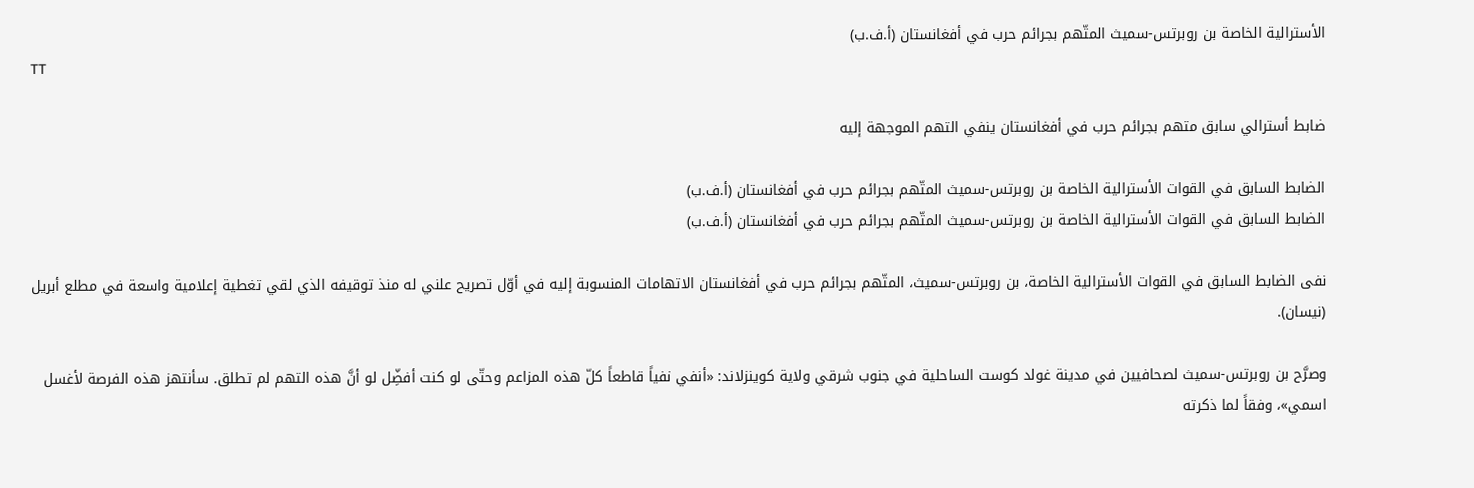الأسترالية الخاصة بن روبرتس-سميث المتّهم بجرائم حرب في أفغانستان (أ.ف.ب)
TT

ضابط أسترالي سابق متهم بجرائم حرب في أفغانستان ينفي التهم الموجهة إليه

الضابط السابق في القوات الأسترالية الخاصة بن روبرتس-سميث المتّهم بجرائم حرب في أفغانستان (أ.ف.ب)
الضابط السابق في القوات الأسترالية الخاصة بن روبرتس-سميث المتّهم بجرائم حرب في أفغانستان (أ.ف.ب)

نفى الضابط السابق في القوات الأسترالية الخاصة، بن روبرتس-سميث، المتّهم بجرائم حرب في أفغانستان الاتهامات المنسوبة إليه في أوّل تصريح علني له منذ توقيفه الذي لقي تغطية إعلامية واسعة في مطلع أبريل (نيسان).

وصرَّح بن روبرتس-سميث لصحافيين في مدينة غولد كوست الساحلية في جنوب شرقي ولاية كوينزلاند: «أنفي نفياً قاطعاً كلّ هذه المزاعم وحتّى لو كنت أفضِّل لو أنَّ هذه التهم لم تطلق. سأنتهز هذه الفرصة لأغسل اسمي»، وفقاً لما ذكرته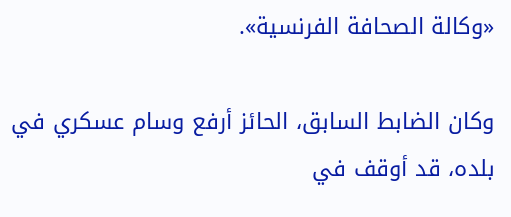«وكالة الصحافة الفرنسية».

وكان الضابط السابق، الحائز أرفع وسام عسكري في بلده، قد أوقف في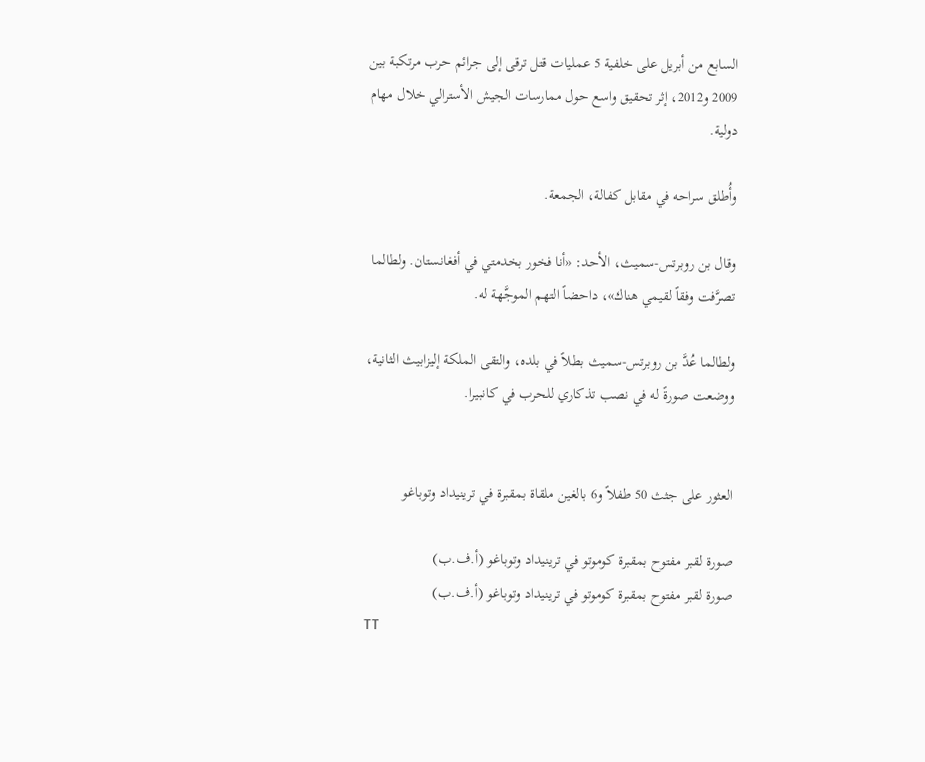السابع من أبريل على خلفية 5 عمليات قتل ترقى إلى جرائم حرب مرتكبة بين 2009 و2012، إثر تحقيق واسع حول ممارسات الجيش الأسترالي خلال مهام دولية.

وأُطلق سراحه في مقابل كفالة، الجمعة.

وقال بن روبرتس-سميث، الأحد: «أنا فخور بخدمتي في أفغانستان. ولطالما تصرَّفت وفقاً لقيمي هناك»، داحضاً التهم الموجَّهة له.

ولطالما عُدَّ بن روبرتس-سميث بطلاً في بلده، والتقى الملكة إليزابيث الثانية، ووضعت صورةً له في نصب تذكاري للحرب في كانبيرا.


العثور على جثث 50 طفلاً و6 بالغين ملقاة بمقبرة في ترينيداد وتوباغو

صورة لقبر مفتوح بمقبرة كوموتو في ترينيداد وتوباغو (أ.ف.ب)
صورة لقبر مفتوح بمقبرة كوموتو في ترينيداد وتوباغو (أ.ف.ب)
TT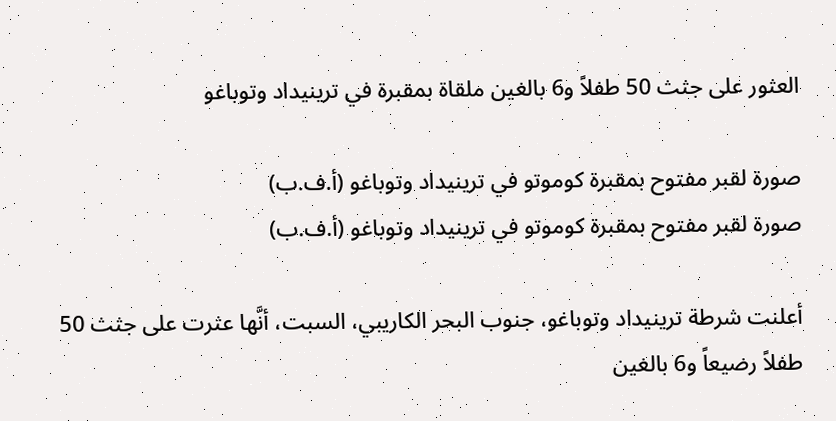العثور على جثث 50 طفلاً و6 بالغين ملقاة بمقبرة في ترينيداد وتوباغو

صورة لقبر مفتوح بمقبرة كوموتو في ترينيداد وتوباغو (أ.ف.ب)
صورة لقبر مفتوح بمقبرة كوموتو في ترينيداد وتوباغو (أ.ف.ب)

أعلنت شرطة ترينيداد وتوباغو، جنوب البحر الكاريبي، السبت، أنَّها عثرت على جثث 50 طفلاً رضيعاً و6 بالغين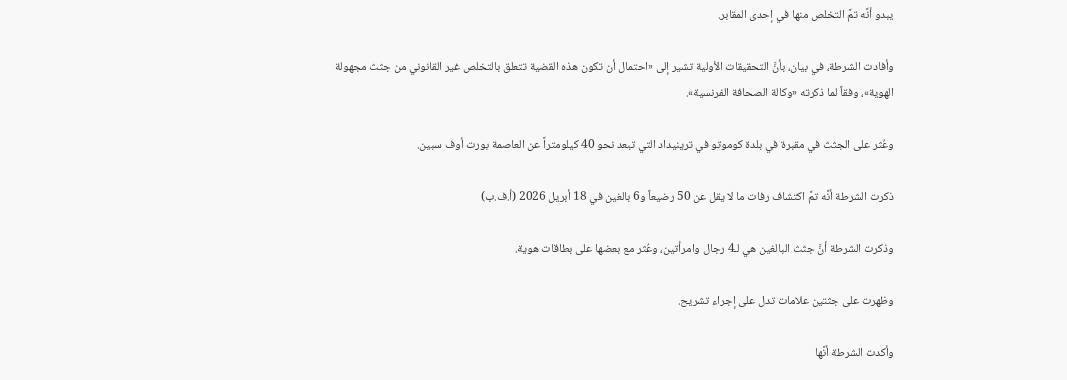يبدو أنَّه تمَّ التخلص منها في إحدى المقابر.

وأفادت الشرطة، في بيان، بأنَّ التحقيقات الأولية تشير إلى «احتمال أن تكون هذه القضية تتعلق بالتخلص غير القانوني من جثث مجهولة الهوية»، وفقاً لما ذكرته «وكالة الصحافة الفرنسية».

وعُثر على الجثث في مقبرة في بلدة كوموتو في ترينيداد التي تبعد نحو 40 كيلومتراً عن العاصمة بورت أوف سبين.

ذكرت الشرطة أنَّه تمَّ اكتشاف رفات ما لا يقل عن 50 رضيعاً و6 بالغين في 18 أبريل 2026 (أ.ف.ب)

وذكرت الشرطة أنَّ جثث البالغين هي لـ4 رجال وامرأتين، وعُثر مع بعضها على بطاقات هوية.

وظهرت على جثتين علامات تدل على إجراء تشريح.

وأكدت الشرطة أنَّها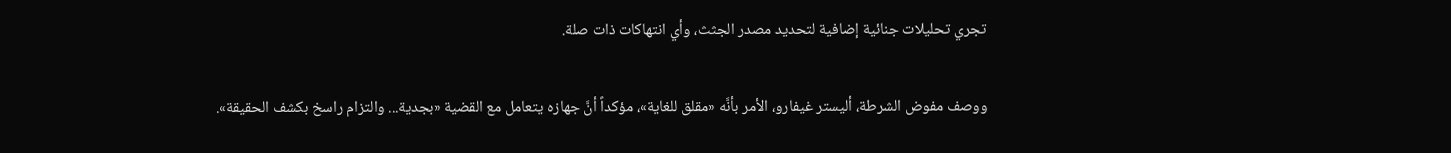تجري تحليلات جنائية إضافية لتحديد مصدر الجثث، وأي انتهاكات ذات صلة.

ووصف مفوض الشرطة، أليستر غيفارو، الأمر بأنَّه «مقلق للغاية»، مؤكداً أنَّ جهازه يتعامل مع القضية «بجدية... والتزام راسخ بكشف الحقيقة».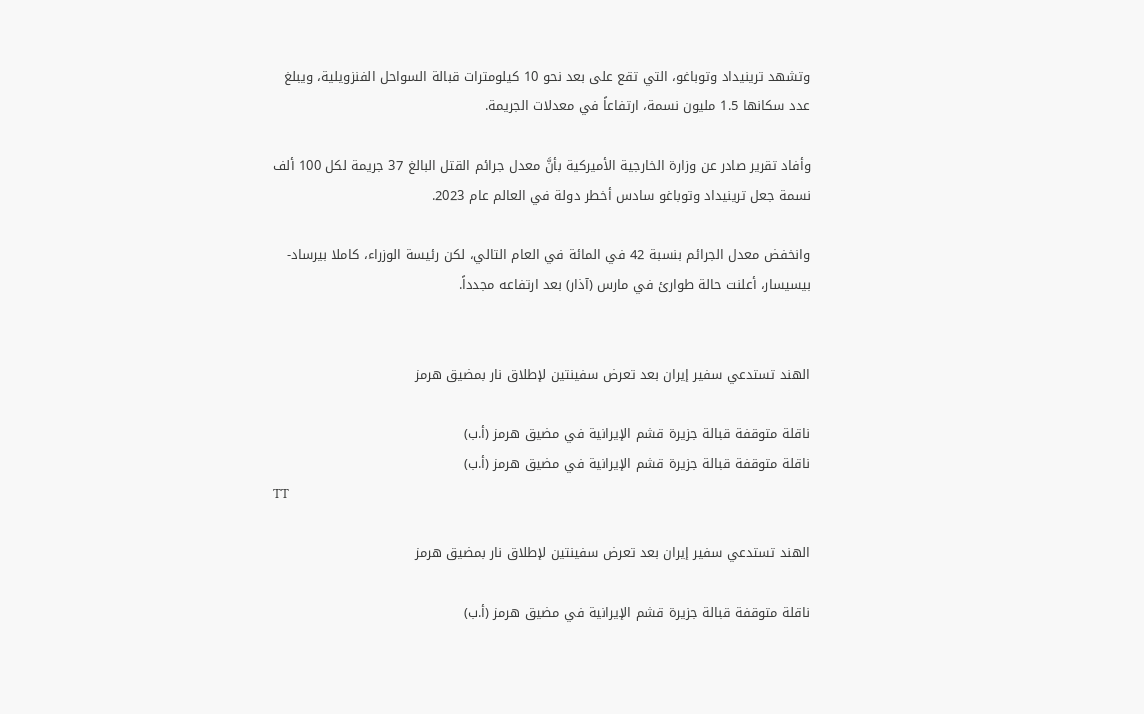وتشهد ترينيداد وتوباغو، التي تقع على بعد نحو 10 كيلومترات قبالة السواحل الفنزويلية، ويبلغ عدد سكانها 1.5 مليون نسمة، ارتفاعاً في معدلات الجريمة.

وأفاد تقرير صادر عن وزارة الخارجية الأميركية بأنَّ معدل جرائم القتل البالغ 37 جريمة لكل 100 ألف نسمة جعل ترينيداد وتوباغو سادس أخطر دولة في العالم عام 2023.

وانخفض معدل الجرائم بنسبة 42 في المائة في العام التالي، لكن رئيسة الوزراء، كاملا بيرساد-بيسيسار، أعلنت حالة طوارئ في مارس (آذار) بعد ارتفاعه مجدداً.


الهند تستدعي سفير إيران بعد تعرض سفينتين لإطلاق نار بمضيق هرمز

ناقلة متوقفة قبالة جزيرة قشم الإيرانية في مضيق هرمز (أ.ب)
ناقلة متوقفة قبالة جزيرة قشم الإيرانية في مضيق هرمز (أ.ب)
TT

الهند تستدعي سفير إيران بعد تعرض سفينتين لإطلاق نار بمضيق هرمز

ناقلة متوقفة قبالة جزيرة قشم الإيرانية في مضيق هرمز (أ.ب)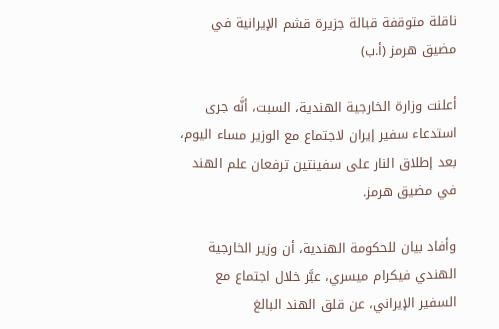ناقلة متوقفة قبالة جزيرة قشم الإيرانية في مضيق هرمز (أ.ب)

أعلنت وزارة الخارجية الهندية، السبت، أنَّه جرى استدعاء سفير إيران لاجتماع مع الوزير مساء اليوم، بعد إطلاق النار على سفينتين ترفعان علم الهند في مضيق هرمز.

وأفاد بيان للحكومة الهندية، أن وزير الخارجية الهندي فيكرام ميسري، عبَّر خلال اجتماع مع السفير الإيراني، عن قلق الهند ‌البالغ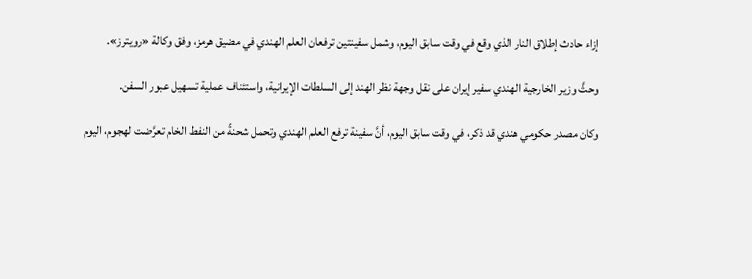إزاء ‌حادث إطلاق النار الذي وقع في وقت سابق اليوم، وشمل سفينتين ترفعان العلم الهندي في مضيق هرمز، وفق وكالة «رويترز».

وحثَّ وزير الخارجية الهندي سفير إيران على نقل وجهة نظر الهند إلى السلطات الإيرانية، واستئناف عملية تسهيل عبور السفن.

وكان مصدر حكومي هندي قد ذكر، في وقت سابق اليوم، أنَّ سفينة ترفع العلم الهندي وتحمل شحنةً من النفط الخام تعرَّضت لهجوم، اليوم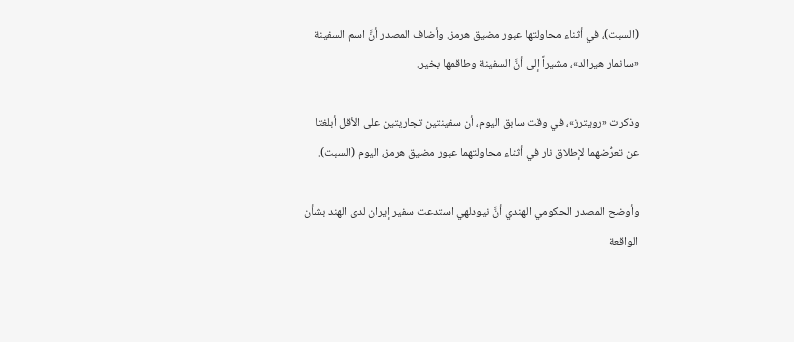(السبت)، في أثناء محاولتها عبور مضيق هرمز. وأضاف المصدر أنَّ اسم السفينة «سانمار هيرالد»، مشيراً إلى أنَّ السفينة وطاقمها بخير.

وذكرت «رويترز»، في وقت سابق اليوم، أن سفينتين تجاريتين على الأقل أبلغتا عن تعرُّضهما لإطلاق نار في أثناء محاولتهما عبور مضيق هرمز، اليوم (السبت).

وأوضح المصدر الحكومي الهندي أنَّ نيودلهي استدعت سفير إيران لدى الهند بشأن الواقعة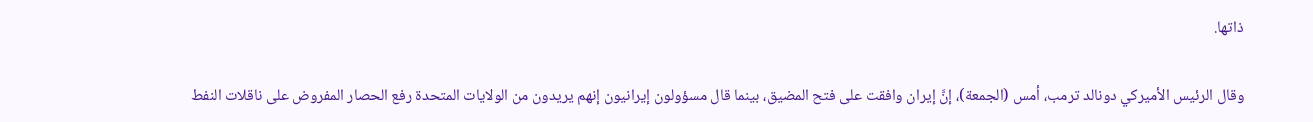ذاتها.

وقال الرئيس الأميركي دونالد ترمب، أمس (الجمعة)، إنَّ إيران وافقت على فتح المضيق، بينما قال مسؤولون إيرانيون إنهم يريدون من الولايات المتحدة رفع الحصار المفروض على ناقلات النفط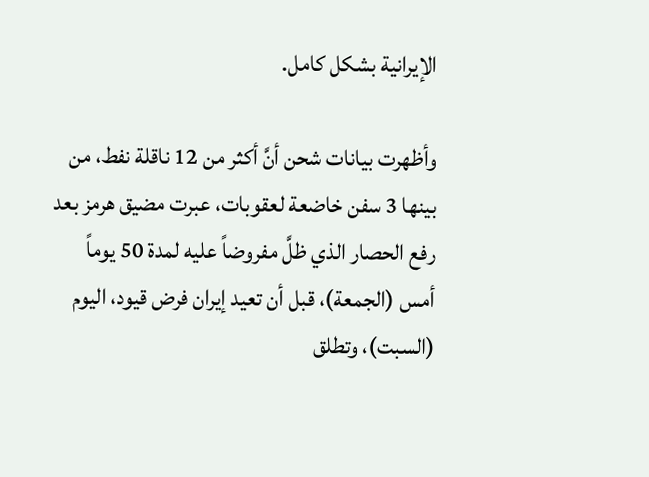الإيرانية بشكل كامل.

وأظهرت بيانات شحن أنَّ أكثر من 12 ناقلة نفط، من بينها 3 سفن خاضعة لعقوبات، عبرت مضيق هرمز بعد رفع الحصار الذي ظلَّ مفروضاً عليه لمدة 50 يوماً أمس (الجمعة)، قبل أن تعيد إيران فرض قيود، اليوم (السبت)، وتطلق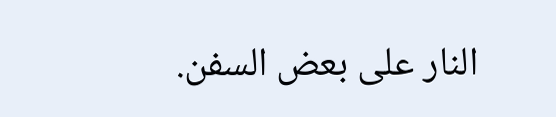النار على بعض السفن.